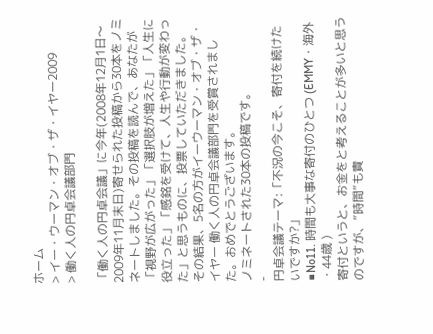ホーム
> イー・ウーマン・オブ・ザ・イヤー2009
> 働く人の円卓会議部門

「働く人の円卓会議」に今年(2008年12月1日〜2009年11月末日)寄せられた投稿から30本をノミネートしました。その投稿を読んで、あなたが「視野が広がった」「選択肢が増えた」「人生に役立った」「感銘を受けて、人生や行動が変わった」と思うものに、投票していただきました。
その結果、5名の方がイーウーマン・オブ・ザ・イヤー 働く人の円卓会議部門を受賞されました。おめでとうございます。
ノミネートされた30本の投稿です。
-
円卓会議テーマ:「不況の今こそ、寄付を続けたいですか?」
■No11. 時間も大事な寄付のひとつ (EMMY・海外 ・44歳 )
寄付というと、お金をと考えることが多いと思うのですが、”時間”も貴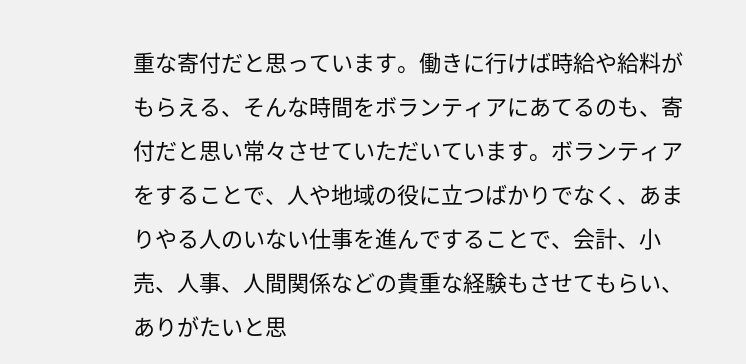重な寄付だと思っています。働きに行けば時給や給料がもらえる、そんな時間をボランティアにあてるのも、寄付だと思い常々させていただいています。ボランティアをすることで、人や地域の役に立つばかりでなく、あまりやる人のいない仕事を進んですることで、会計、小売、人事、人間関係などの貴重な経験もさせてもらい、ありがたいと思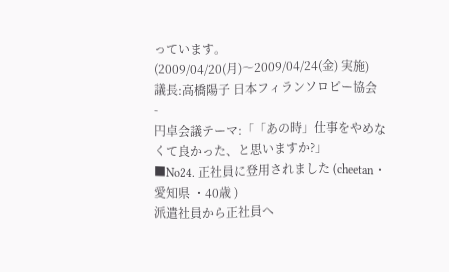っています。
(2009/04/20(月)〜2009/04/24(金) 実施)
議長:高橋陽子 日本フィランソロピー協会
-
円卓会議テーマ:「「あの時」仕事をやめなくて良かった、と思いますか?」
■No24. 正社員に登用されました (cheetan・愛知県 ・40歳 )
派遣社員から正社員へ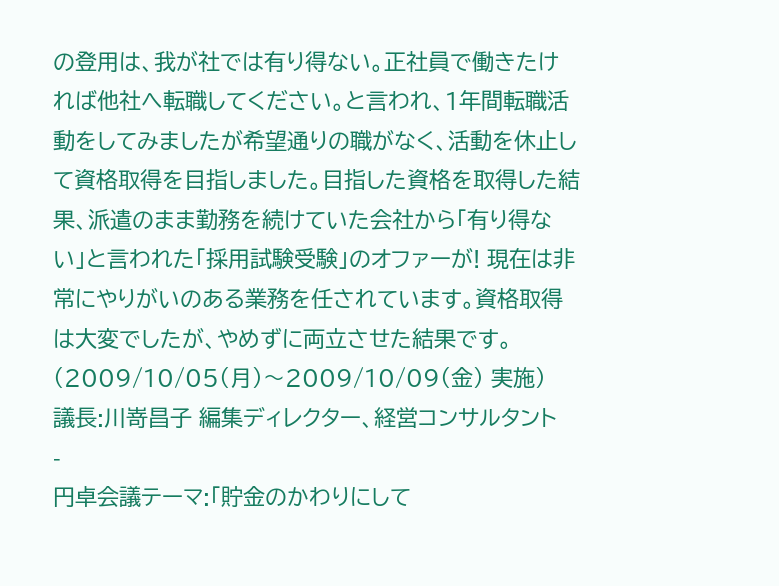の登用は、我が社では有り得ない。正社員で働きたければ他社へ転職してください。と言われ、1年間転職活動をしてみましたが希望通りの職がなく、活動を休止して資格取得を目指しました。目指した資格を取得した結果、派遣のまま勤務を続けていた会社から「有り得ない」と言われた「採用試験受験」のオファーが! 現在は非常にやりがいのある業務を任されています。資格取得は大変でしたが、やめずに両立させた結果です。
(2009/10/05(月)〜2009/10/09(金) 実施)
議長:川嵜昌子 編集ディレクター、経営コンサルタント
-
円卓会議テーマ:「貯金のかわりにして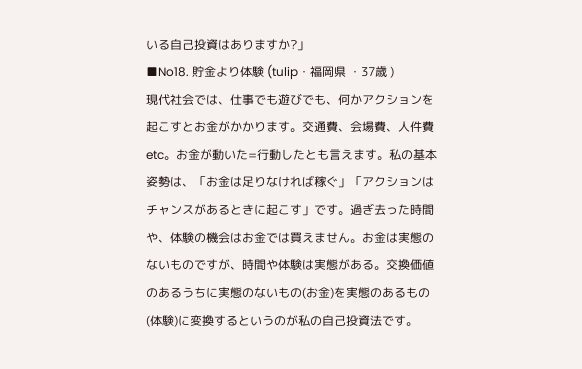いる自己投資はありますか?」
■No18. 貯金より体験 (tulip・福岡県 ・37歳 )
現代社会では、仕事でも遊びでも、何かアクションを起こすとお金がかかります。交通費、会場費、人件費etc。お金が動いた=行動したとも言えます。私の基本姿勢は、「お金は足りなければ稼ぐ」「アクションはチャンスがあるときに起こす」です。過ぎ去った時間や、体験の機会はお金では買えません。お金は実態のないものですが、時間や体験は実態がある。交換価値のあるうちに実態のないもの(お金)を実態のあるもの(体験)に変換するというのが私の自己投資法です。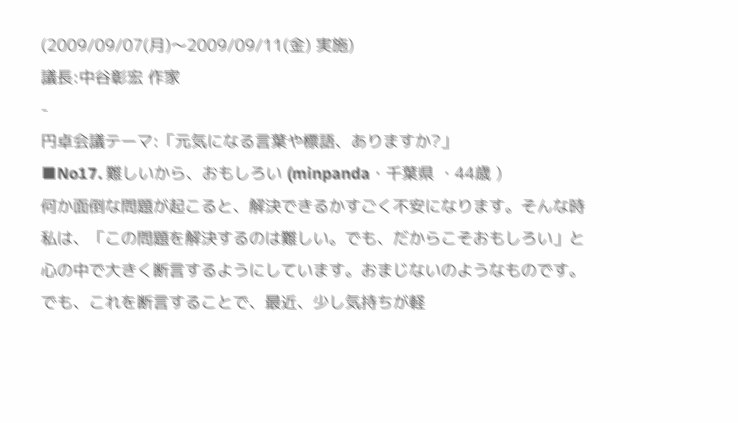(2009/09/07(月)〜2009/09/11(金) 実施)
議長:中谷彰宏 作家
-
円卓会議テーマ:「元気になる言葉や標語、ありますか?」
■No17. 難しいから、おもしろい (minpanda・千葉県 ・44歳 )
何か面倒な問題が起こると、解決できるかすごく不安になります。そんな時私は、「この問題を解決するのは難しい。でも、だからこそおもしろい」と心の中で大きく断言するようにしています。おまじないのようなものです。でも、これを断言することで、最近、少し気持ちが軽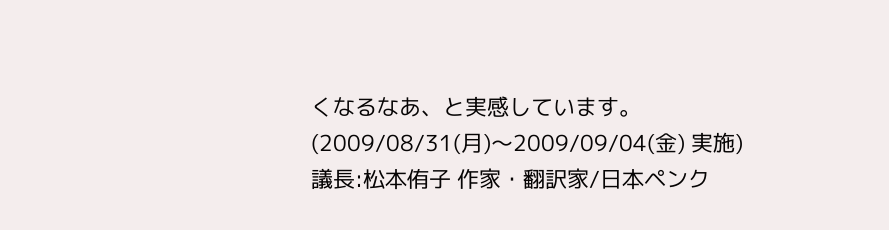くなるなあ、と実感しています。
(2009/08/31(月)〜2009/09/04(金) 実施)
議長:松本侑子 作家・翻訳家/日本ペンク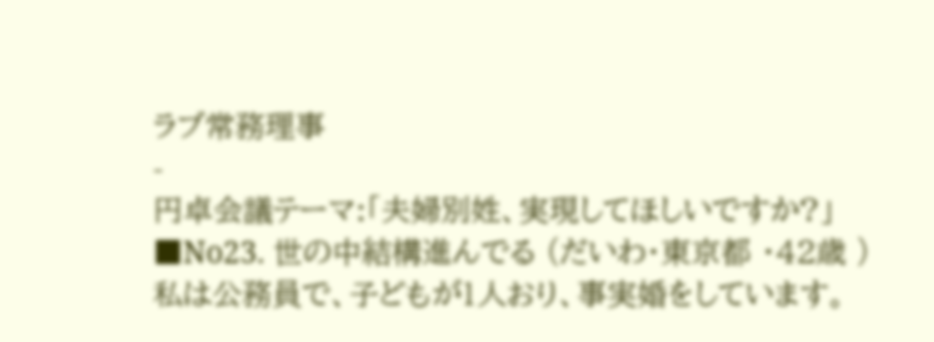ラブ常務理事
-
円卓会議テーマ:「夫婦別姓、実現してほしいですか?」
■No23. 世の中結構進んでる (だいわ・東京都 ・42歳 )
私は公務員で、子どもが1人おり、事実婚をしています。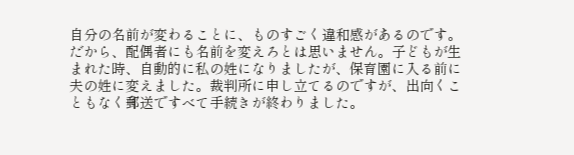自分の名前が変わることに、ものすごく違和感があるのです。だから、配偶者にも名前を変えろとは思いません。子どもが生まれた時、自動的に私の姓になりましたが、保育園に入る前に夫の姓に変えました。裁判所に申し立てるのですが、出向くこともなく郵送ですべて手続きが終わりました。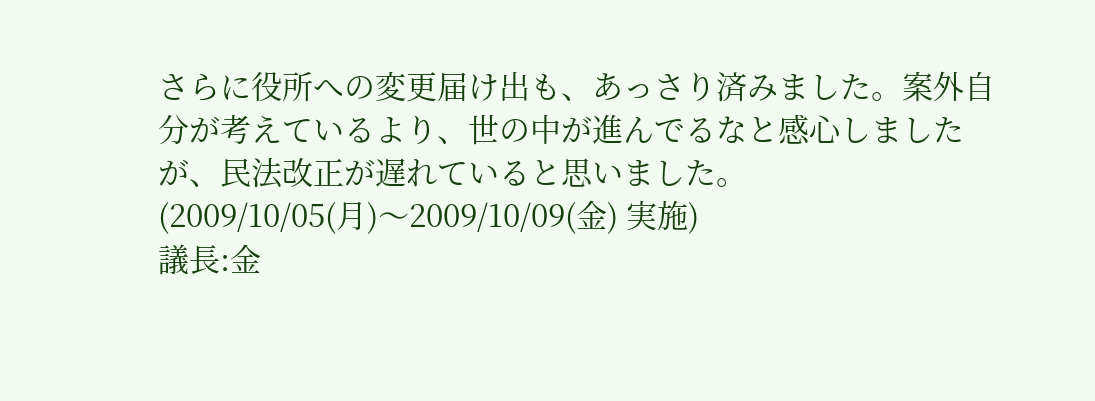さらに役所への変更届け出も、あっさり済みました。案外自分が考えているより、世の中が進んでるなと感心しましたが、民法改正が遅れていると思いました。
(2009/10/05(月)〜2009/10/09(金) 実施)
議長:金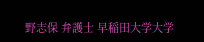野志保 弁護士 早稲田大学大学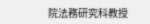院法務研究科教授